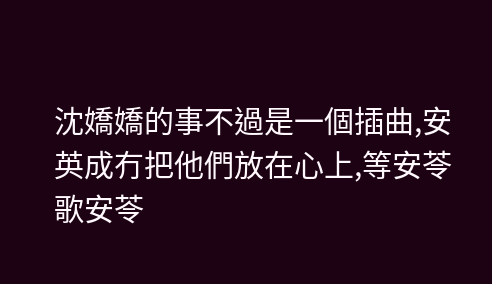沈嬌嬌的事不過是一個插曲,安英成冇把他們放在心上,等安苓歌安苓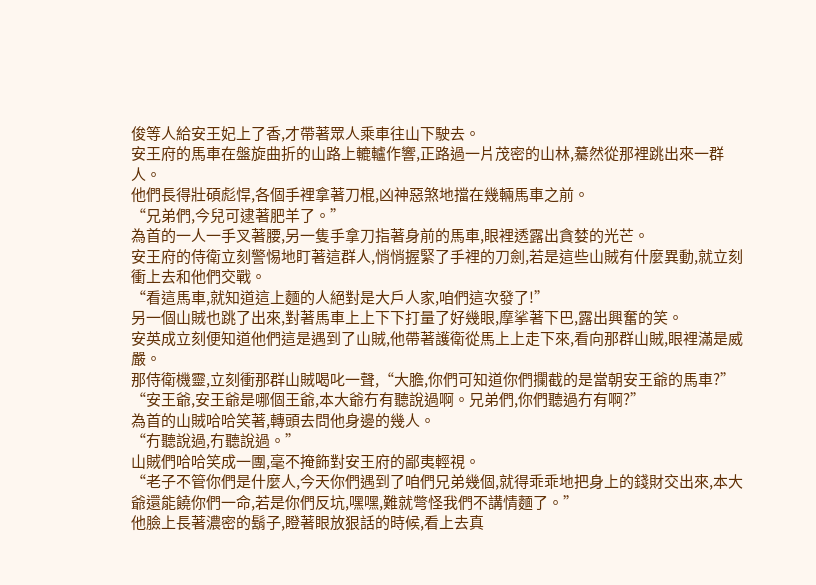俊等人給安王妃上了香,才帶著眾人乘車往山下駛去。
安王府的馬車在盤旋曲折的山路上轆轤作響,正路過一片茂密的山林,驀然從那裡跳出來一群人。
他們長得壯碩彪悍,各個手裡拿著刀棍,凶神惡煞地擋在幾輛馬車之前。
“兄弟們,今兒可逮著肥羊了。”
為首的一人一手叉著腰,另一隻手拿刀指著身前的馬車,眼裡透露出貪婪的光芒。
安王府的侍衛立刻警惕地盯著這群人,悄悄握緊了手裡的刀劍,若是這些山賊有什麼異動,就立刻衝上去和他們交戰。
“看這馬車,就知道這上麵的人絕對是大戶人家,咱們這次發了!”
另一個山賊也跳了出來,對著馬車上上下下打量了好幾眼,摩挲著下巴,露出興奮的笑。
安英成立刻便知道他們這是遇到了山賊,他帶著護衛從馬上上走下來,看向那群山賊,眼裡滿是威嚴。
那侍衛機靈,立刻衝那群山賊喝叱一聲,“大膽,你們可知道你們攔截的是當朝安王爺的馬車?”
“安王爺,安王爺是哪個王爺,本大爺冇有聽說過啊。兄弟們,你們聽過冇有啊?”
為首的山賊哈哈笑著,轉頭去問他身邊的幾人。
“冇聽說過,冇聽說過。”
山賊們哈哈笑成一團,毫不掩飾對安王府的鄙夷輕視。
“老子不管你們是什麼人,今天你們遇到了咱們兄弟幾個,就得乖乖地把身上的錢財交出來,本大爺還能饒你們一命,若是你們反坑,嘿嘿,難就彆怪我們不講情麵了。”
他臉上長著濃密的鬍子,瞪著眼放狠話的時候,看上去真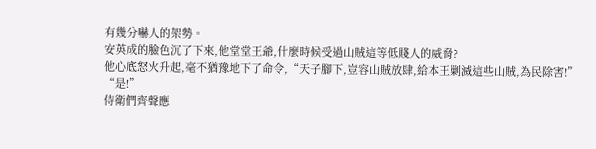有幾分嚇人的架勢。
安英成的臉色沉了下來,他堂堂王爺,什麼時候受過山賊這等低賤人的威脅?
他心底怒火升起,毫不猶豫地下了命令,“天子腳下,豈容山賊放肆,給本王剿滅這些山賊,為民除害!”
“是!”
侍衛們齊聲應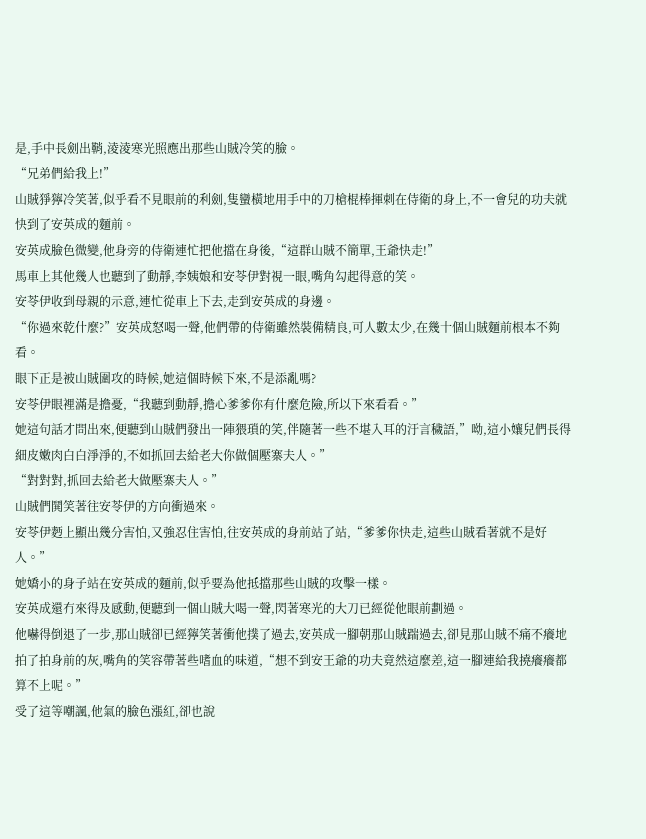是,手中長劍出鞘,淩淩寒光照應出那些山賊冷笑的臉。
“兄弟們給我上!”
山賊猙獰冷笑著,似乎看不見眼前的利劍,隻蠻橫地用手中的刀槍棍棒揮刺在侍衛的身上,不一會兒的功夫就快到了安英成的麵前。
安英成臉色微變,他身旁的侍衛連忙把他擋在身後,“這群山賊不簡單,王爺快走!”
馬車上其他幾人也聽到了動靜,李姨娘和安苓伊對視一眼,嘴角勾起得意的笑。
安苓伊收到母親的示意,連忙從車上下去,走到安英成的身邊。
“你過來乾什麼?”安英成怒喝一聲,他們帶的侍衛雖然裝備精良,可人數太少,在幾十個山賊麵前根本不夠看。
眼下正是被山賊圍攻的時候,她這個時候下來,不是添亂嗎?
安苓伊眼裡滿是擔憂,“我聽到動靜,擔心爹爹你有什麼危險,所以下來看看。”
她這句話才問出來,便聽到山賊們發出一陣猥瑣的笑,伴隨著一些不堪入耳的汙言穢語,”呦,這小孃兒們長得細皮嫩肉白白淨淨的,不如抓回去給老大你做個壓寨夫人。”
“對對對,抓回去給老大做壓寨夫人。”
山賊們鬨笑著往安苓伊的方向衝過來。
安苓伊麪上顯出幾分害怕,又強忍住害怕,往安英成的身前站了站,“爹爹你快走,這些山賊看著就不是好人。”
她嬌小的身子站在安英成的麵前,似乎要為他抵擋那些山賊的攻擊一樣。
安英成還冇來得及感動,便聽到一個山賊大喝一聲,閃著寒光的大刀已經從他眼前劃過。
他嚇得倒退了一步,那山賊卻已經獰笑著衝他撲了過去,安英成一腳朝那山賊踹過去,卻見那山賊不痛不癢地拍了拍身前的灰,嘴角的笑容帶著些嗜血的味道,“想不到安王爺的功夫竟然這麼差,這一腳連給我撓癢癢都算不上呢。”
受了這等嘲諷,他氣的臉色漲紅,卻也說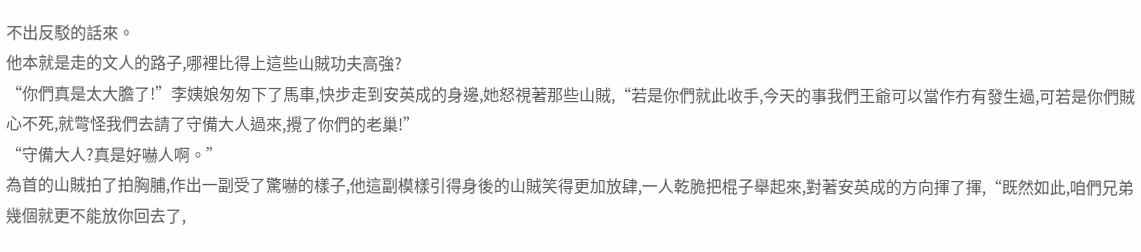不出反駁的話來。
他本就是走的文人的路子,哪裡比得上這些山賊功夫高強?
“你們真是太大膽了!”李姨娘匆匆下了馬車,快步走到安英成的身邊,她怒視著那些山賊,“若是你們就此收手,今天的事我們王爺可以當作冇有發生過,可若是你們賊心不死,就彆怪我們去請了守備大人過來,攪了你們的老巢!”
“守備大人?真是好嚇人啊。”
為首的山賊拍了拍胸脯,作出一副受了驚嚇的樣子,他這副模樣引得身後的山賊笑得更加放肆,一人乾脆把棍子舉起來,對著安英成的方向揮了揮,“既然如此,咱們兄弟幾個就更不能放你回去了,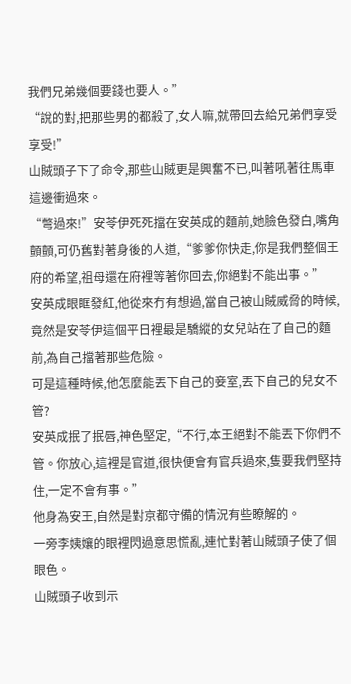我們兄弟幾個要錢也要人。”
“說的對,把那些男的都殺了,女人嘛,就帶回去給兄弟們享受享受!”
山賊頭子下了命令,那些山賊更是興奮不已,叫著吼著往馬車這邊衝過來。
“彆過來!”安苓伊死死擋在安英成的麵前,她臉色發白,嘴角顫顫,可仍舊對著身後的人道,“爹爹你快走,你是我們整個王府的希望,祖母還在府裡等著你回去,你絕對不能出事。”
安英成眼眶發紅,他從來冇有想過,當自己被山賊威脅的時候,竟然是安苓伊這個平日裡最是驕縱的女兒站在了自己的麵前,為自己擋著那些危險。
可是這種時候,他怎麼能丟下自己的妾室,丟下自己的兒女不管?
安英成抿了抿唇,神色堅定,“不行,本王絕對不能丟下你們不管。你放心,這裡是官道,很快便會有官兵過來,隻要我們堅持住,一定不會有事。”
他身為安王,自然是對京都守備的情況有些瞭解的。
一旁李姨孃的眼裡閃過意思慌亂,連忙對著山賊頭子使了個眼色。
山賊頭子收到示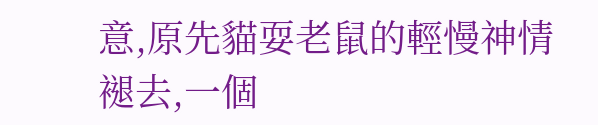意,原先貓耍老鼠的輕慢神情褪去,一個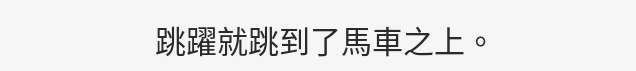跳躍就跳到了馬車之上。